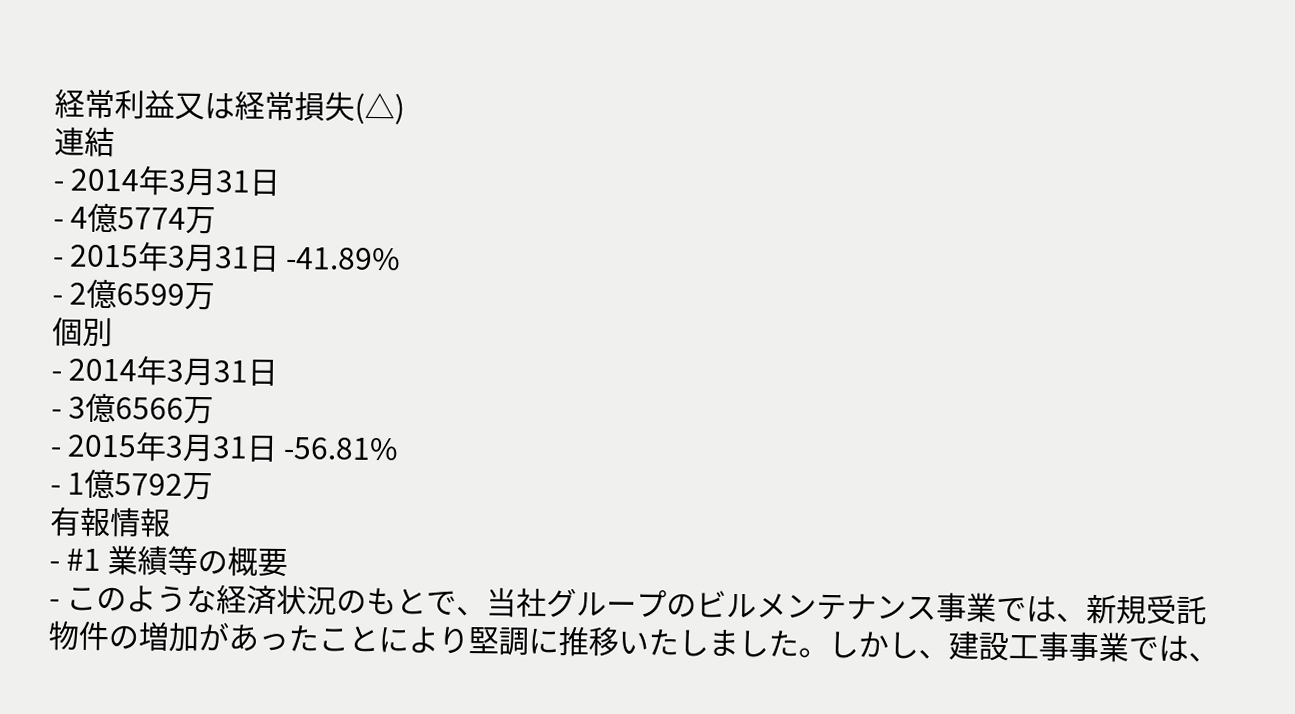経常利益又は経常損失(△)
連結
- 2014年3月31日
- 4億5774万
- 2015年3月31日 -41.89%
- 2億6599万
個別
- 2014年3月31日
- 3億6566万
- 2015年3月31日 -56.81%
- 1億5792万
有報情報
- #1 業績等の概要
- このような経済状況のもとで、当社グループのビルメンテナンス事業では、新規受託物件の増加があったことにより堅調に推移いたしました。しかし、建設工事事業では、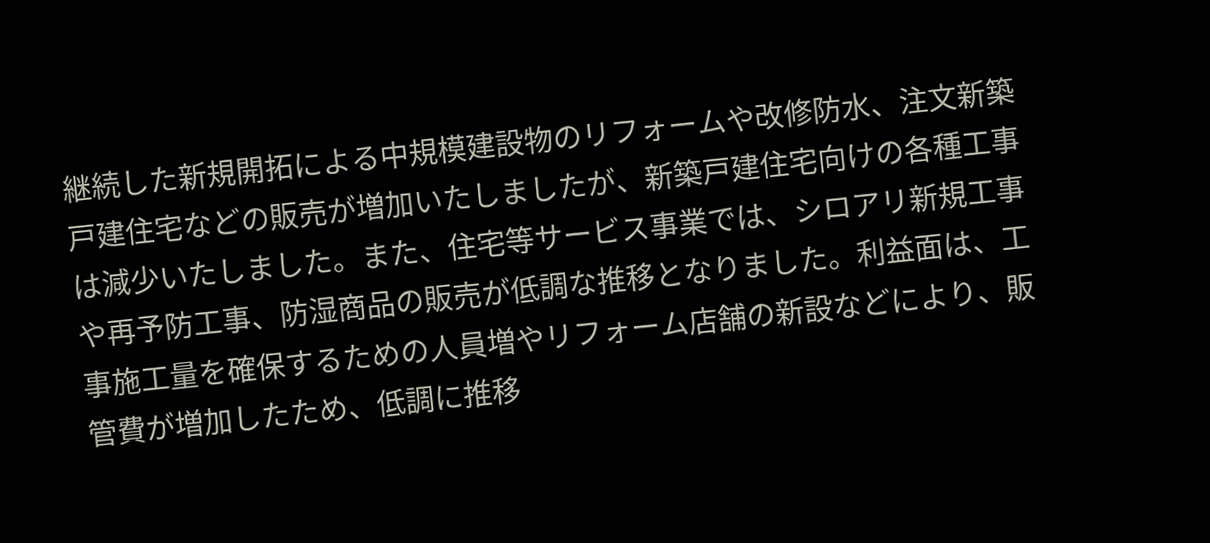継続した新規開拓による中規模建設物のリフォームや改修防水、注文新築戸建住宅などの販売が増加いたしましたが、新築戸建住宅向けの各種工事は減少いたしました。また、住宅等サービス事業では、シロアリ新規工事や再予防工事、防湿商品の販売が低調な推移となりました。利益面は、工事施工量を確保するための人員増やリフォーム店舗の新設などにより、販管費が増加したため、低調に推移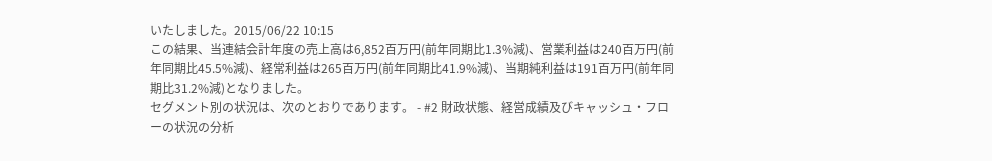いたしました。2015/06/22 10:15
この結果、当連結会計年度の売上高は6,852百万円(前年同期比1.3%減)、営業利益は240百万円(前年同期比45.5%減)、経常利益は265百万円(前年同期比41.9%減)、当期純利益は191百万円(前年同期比31.2%減)となりました。
セグメント別の状況は、次のとおりであります。 - #2 財政状態、経営成績及びキャッシュ・フローの状況の分析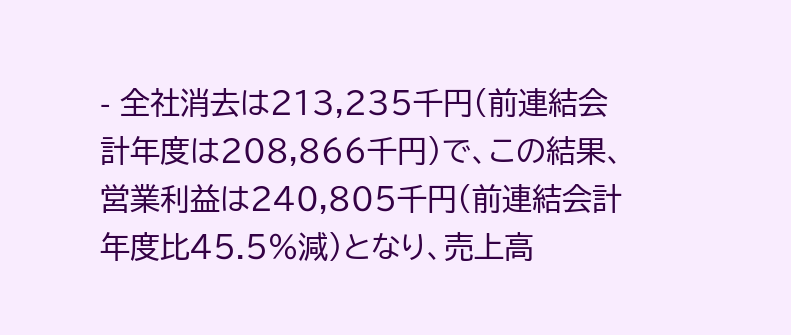- 全社消去は213,235千円(前連結会計年度は208,866千円)で、この結果、営業利益は240,805千円(前連結会計年度比45.5%減)となり、売上高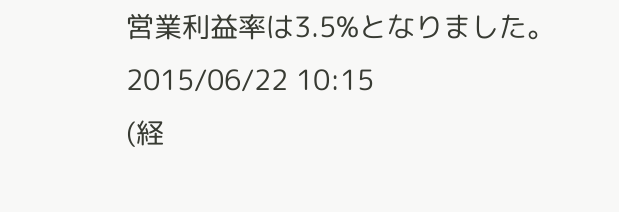営業利益率は3.5%となりました。2015/06/22 10:15
(経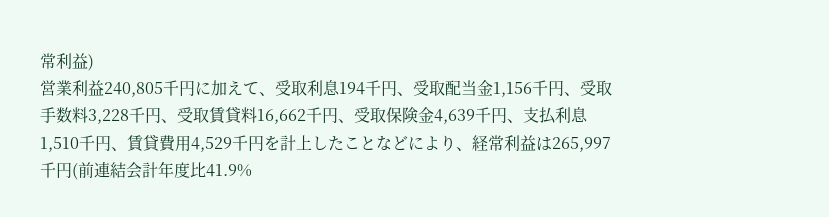常利益)
営業利益240,805千円に加えて、受取利息194千円、受取配当金1,156千円、受取手数料3,228千円、受取賃貸料16,662千円、受取保険金4,639千円、支払利息1,510千円、賃貸費用4,529千円を計上したことなどにより、経常利益は265,997千円(前連結会計年度比41.9%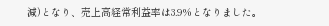減)となり、売上高経常利益率は3.9%となりました。